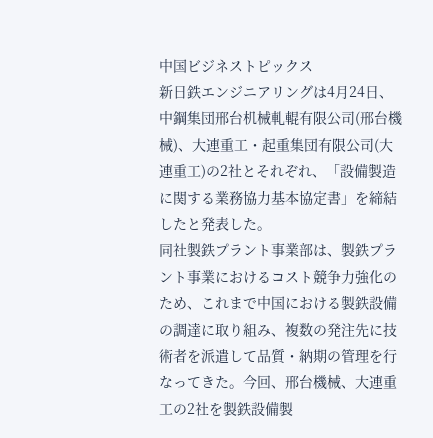中国ビジネストピックス
新日鉄エンジニアリングは4月24日、中鋼集団邢台机械軋輥有限公司(邢台機械)、大連重工・起重集団有限公司(大連重工)の2社とそれぞれ、「設備製造に関する業務協力基本協定書」を締結したと発表した。
同社製鉄プラント事業部は、製鉄プラント事業におけるコスト競争力強化のため、これまで中国における製鉄設備の調達に取り組み、複数の発注先に技術者を派遣して品質・納期の管理を行なってきた。今回、邢台機械、大連重工の2社を製鉄設備製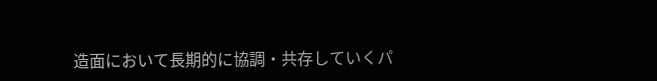造面において長期的に協調・共存していくパ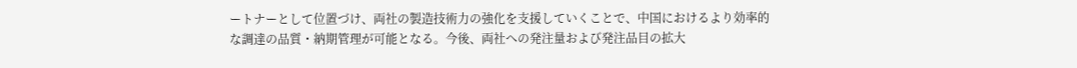ートナーとして位置づけ、両社の製造技術力の強化を支援していくことで、中国におけるより効率的な調達の品質・納期管理が可能となる。今後、両社への発注量および発注品目の拡大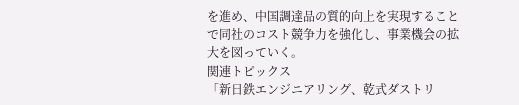を進め、中国調達品の質的向上を実現することで同社のコスト競争力を強化し、事業機会の拡大を図っていく。
関連トピックス
「新日鉄エンジニアリング、乾式ダストリ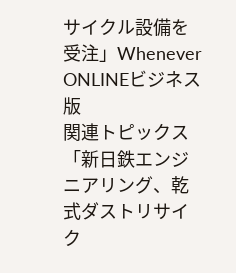サイクル設備を受注」Whenever ONLINEビジネス版
関連トピックス
「新日鉄エンジニアリング、乾式ダストリサイク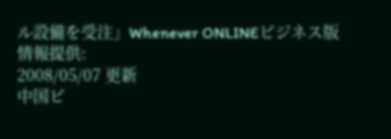ル設備を受注」Whenever ONLINEビジネス版
情報提供:
2008/05/07 更新
中国ビ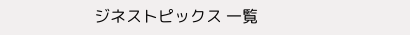ジネストピックス 一覧